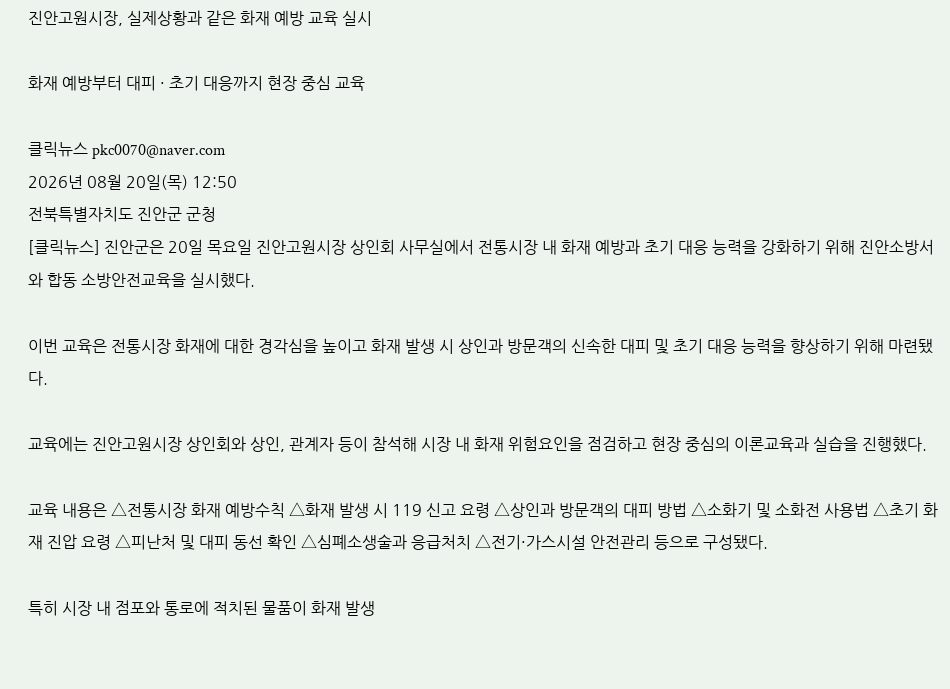진안고원시장, 실제상황과 같은 화재 예방 교육 실시

화재 예방부터 대피 · 초기 대응까지 현장 중심 교육

클릭뉴스 pkc0070@naver.com
2026년 08월 20일(목) 12:50
전북특별자치도 진안군 군청
[클릭뉴스] 진안군은 20일 목요일 진안고원시장 상인회 사무실에서 전통시장 내 화재 예방과 초기 대응 능력을 강화하기 위해 진안소방서와 합동 소방안전교육을 실시했다.

이번 교육은 전통시장 화재에 대한 경각심을 높이고 화재 발생 시 상인과 방문객의 신속한 대피 및 초기 대응 능력을 향상하기 위해 마련됐다.

교육에는 진안고원시장 상인회와 상인, 관계자 등이 참석해 시장 내 화재 위험요인을 점검하고 현장 중심의 이론교육과 실습을 진행했다.

교육 내용은 △전통시장 화재 예방수칙 △화재 발생 시 119 신고 요령 △상인과 방문객의 대피 방법 △소화기 및 소화전 사용법 △초기 화재 진압 요령 △피난처 및 대피 동선 확인 △심폐소생술과 응급처치 △전기·가스시설 안전관리 등으로 구성됐다.

특히 시장 내 점포와 통로에 적치된 물품이 화재 발생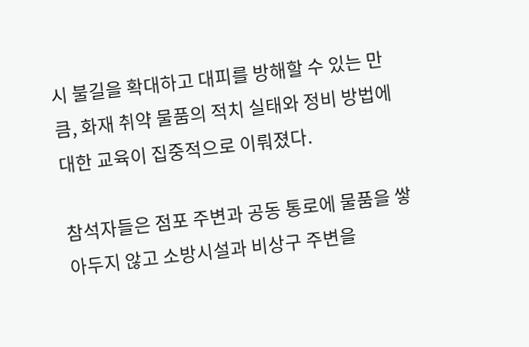시 불길을 확대하고 대피를 방해할 수 있는 만큼, 화재 취약 물품의 적치 실태와 정비 방법에 대한 교육이 집중적으로 이뤄졌다.

참석자들은 점포 주변과 공동 통로에 물품을 쌓아두지 않고 소방시설과 비상구 주변을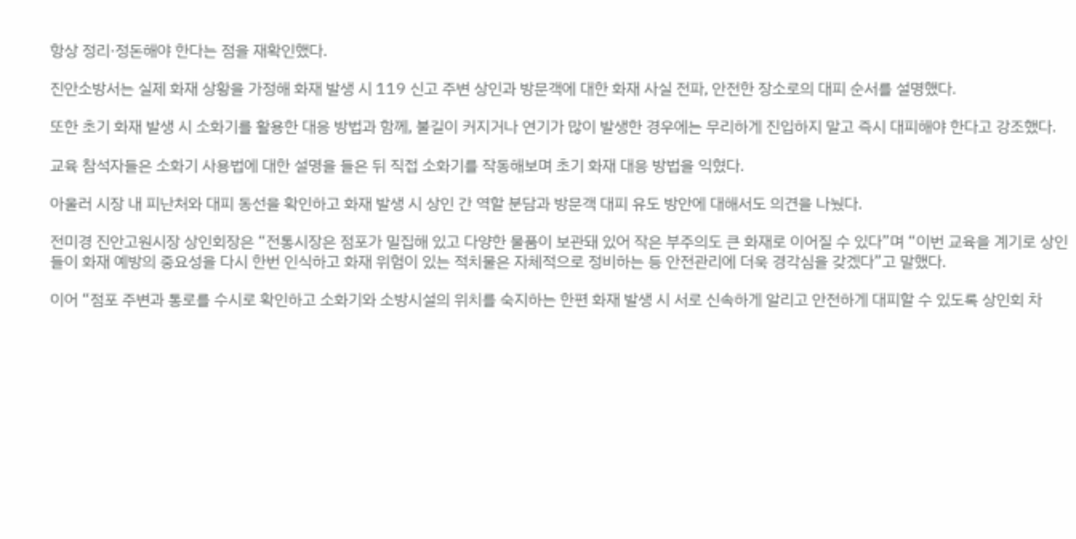항상 정리·정돈해야 한다는 점을 재확인했다.

진안소방서는 실제 화재 상황을 가정해 화재 발생 시 119 신고 주변 상인과 방문객에 대한 화재 사실 전파, 안전한 장소로의 대피 순서를 설명했다.

또한 초기 화재 발생 시 소화기를 활용한 대응 방법과 함께, 불길이 커지거나 연기가 많이 발생한 경우에는 무리하게 진입하지 말고 즉시 대피해야 한다고 강조했다.

교육 참석자들은 소화기 사용법에 대한 설명을 들은 뒤 직접 소화기를 작동해보며 초기 화재 대응 방법을 익혔다.

아울러 시장 내 피난처와 대피 동선을 확인하고 화재 발생 시 상인 간 역할 분담과 방문객 대피 유도 방안에 대해서도 의견을 나눴다.

전미경 진안고원시장 상인회장은 “전통시장은 점포가 밀집해 있고 다양한 물품이 보관돼 있어 작은 부주의도 큰 화재로 이어질 수 있다”며 “이번 교육을 계기로 상인들이 화재 예방의 중요성을 다시 한번 인식하고 화재 위험이 있는 적치물은 자체적으로 정비하는 등 안전관리에 더욱 경각심을 갖겠다”고 말했다.

이어 “점포 주변과 통로를 수시로 확인하고 소화기와 소방시설의 위치를 숙지하는 한편 화재 발생 시 서로 신속하게 알리고 안전하게 대피할 수 있도록 상인회 차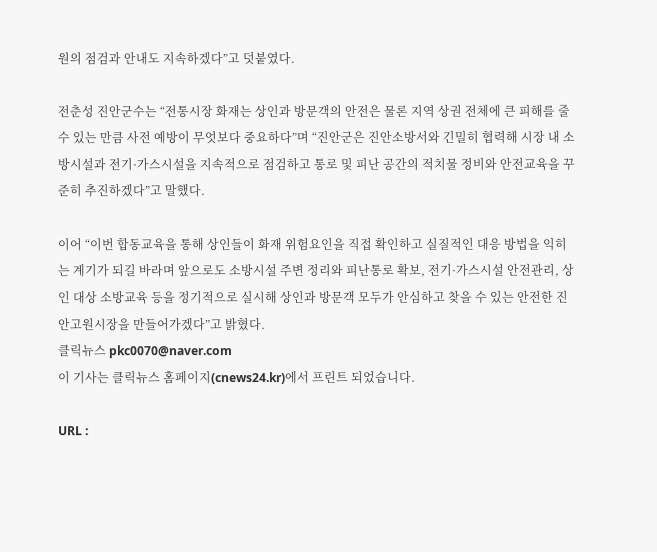원의 점검과 안내도 지속하겠다”고 덧붙였다.

전춘성 진안군수는 “전통시장 화재는 상인과 방문객의 안전은 물론 지역 상권 전체에 큰 피해를 줄 수 있는 만큼 사전 예방이 무엇보다 중요하다”며 “진안군은 진안소방서와 긴밀히 협력해 시장 내 소방시설과 전기·가스시설을 지속적으로 점검하고 통로 및 피난 공간의 적치물 정비와 안전교육을 꾸준히 추진하겠다”고 말했다.

이어 “이번 합동교육을 통해 상인들이 화재 위험요인을 직접 확인하고 실질적인 대응 방법을 익히는 계기가 되길 바라며 앞으로도 소방시설 주변 정리와 피난통로 확보, 전기·가스시설 안전관리, 상인 대상 소방교육 등을 정기적으로 실시해 상인과 방문객 모두가 안심하고 찾을 수 있는 안전한 진안고원시장을 만들어가겠다”고 밝혔다.
클릭뉴스 pkc0070@naver.com
이 기사는 클릭뉴스 홈페이지(cnews24.kr)에서 프린트 되었습니다.

URL :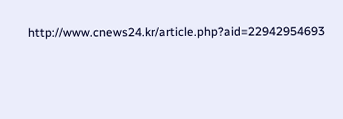http://www.cnews24.kr/article.php?aid=22942954693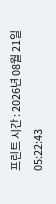프린트 시간 : 2026년 08월 21일 05:22:43